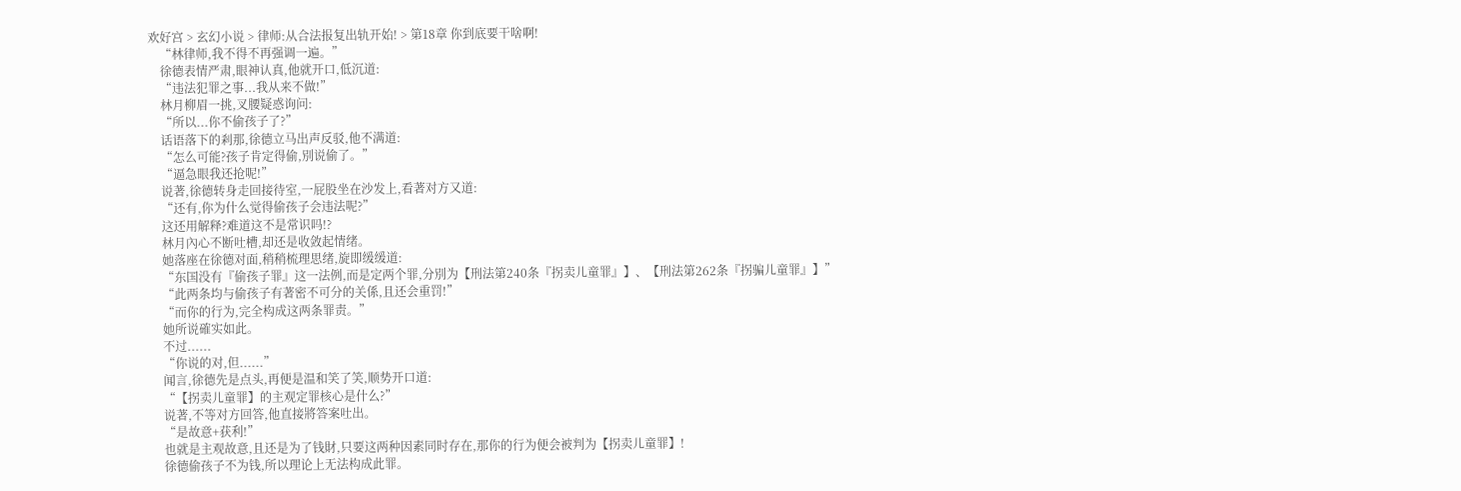欢好宫 > 玄幻小说 > 律师:从合法报复出轨开始! > 第18章 你到底要干啥啊!
    “林律师,我不得不再强调一遍。”
    徐德表情严肃,眼神认真,他就开口,低沉道:
    “违法犯罪之事...我从来不做!”
    林月柳眉一挑,叉腰疑惑询问:
    “所以...你不偷孩子了?”
    话语落下的剎那,徐德立马出声反驳,他不满道:
    “怎么可能?孩子肯定得偷,別说偷了。”
    “逼急眼我还抢呢!”
    说著,徐德转身走回接待室,一屁股坐在沙发上,看著对方又道:
    “还有,你为什么觉得偷孩子会违法呢?”
    这还用解释?难道这不是常识吗!?
    林月內心不断吐槽,却还是收敛起情绪。
    她落座在徐德对面,稍稍梳理思绪,旋即缓缓道:
    “东国没有『偷孩子罪』这一法例,而是定两个罪,分別为【刑法第240条『拐卖儿童罪』】、【刑法第262条『拐骗儿童罪』】”
    “此两条均与偷孩子有著密不可分的关係,且还会重罚!”
    “而你的行为,完全构成这两条罪责。”
    她所说確实如此。
    不过......
    “你说的对,但......”
    闻言,徐德先是点头,再便是温和笑了笑,顺势开口道:
    “【拐卖儿童罪】的主观定罪核心是什么?”
    说著,不等对方回答,他直接將答案吐出。
    “是故意+获利!”
    也就是主观故意,且还是为了钱財,只要这两种因素同时存在,那你的行为便会被判为【拐卖儿童罪】!
    徐德偷孩子不为钱,所以理论上无法构成此罪。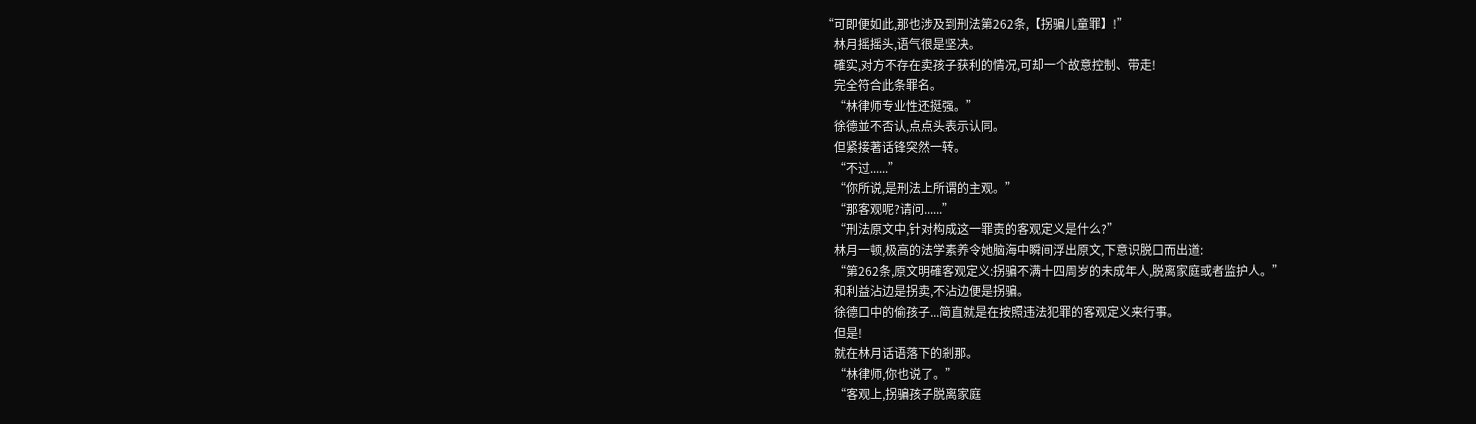“可即便如此,那也涉及到刑法第262条,【拐骗儿童罪】!”
    林月摇摇头,语气很是坚决。
    確实,对方不存在卖孩子获利的情况,可却一个故意控制、带走!
    完全符合此条罪名。
    “林律师专业性还挺强。”
    徐德並不否认,点点头表示认同。
    但紧接著话锋突然一转。
    “不过......”
    “你所说,是刑法上所谓的主观。”
    “那客观呢?请问......”
    “刑法原文中,针对构成这一罪责的客观定义是什么?”
    林月一顿,极高的法学素养令她脑海中瞬间浮出原文,下意识脱口而出道:
    “第262条,原文明確客观定义:拐骗不满十四周岁的未成年人,脱离家庭或者监护人。”
    和利益沾边是拐卖,不沾边便是拐骗。
    徐德口中的偷孩子...简直就是在按照违法犯罪的客观定义来行事。
    但是!
    就在林月话语落下的剎那。
    “林律师,你也说了。”
    “客观上,拐骗孩子脱离家庭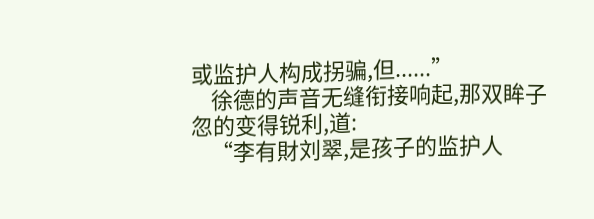或监护人构成拐骗,但......”
    徐德的声音无缝衔接响起,那双眸子忽的变得锐利,道:
    “李有財刘翠,是孩子的监护人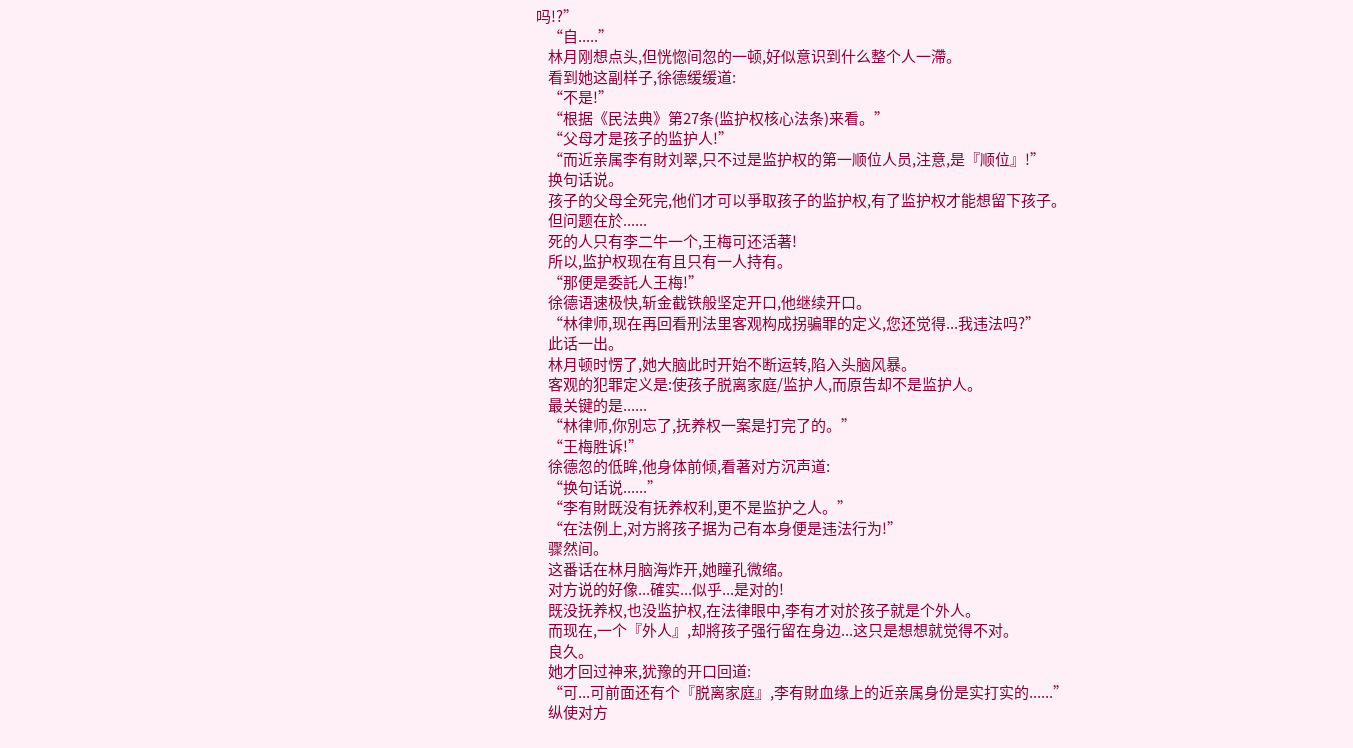吗!?”
    “自.....”
    林月刚想点头,但恍惚间忽的一顿,好似意识到什么整个人一滯。
    看到她这副样子,徐德缓缓道:
    “不是!”
    “根据《民法典》第27条(监护权核心法条)来看。”
    “父母才是孩子的监护人!”
    “而近亲属李有財刘翠,只不过是监护权的第一顺位人员,注意,是『顺位』!”
    换句话说。
    孩子的父母全死完,他们才可以爭取孩子的监护权,有了监护权才能想留下孩子。
    但问题在於......
    死的人只有李二牛一个,王梅可还活著!
    所以,监护权现在有且只有一人持有。
    “那便是委託人王梅!”
    徐德语速极快,斩金截铁般坚定开口,他继续开口。
    “林律师,现在再回看刑法里客观构成拐骗罪的定义,您还觉得...我违法吗?”
    此话一出。
    林月顿时愣了,她大脑此时开始不断运转,陷入头脑风暴。
    客观的犯罪定义是:使孩子脱离家庭/监护人,而原告却不是监护人。
    最关键的是......
    “林律师,你別忘了,抚养权一案是打完了的。”
    “王梅胜诉!”
    徐德忽的低眸,他身体前倾,看著对方沉声道:
    “换句话说......”
    “李有財既没有抚养权利,更不是监护之人。”
    “在法例上,对方將孩子据为己有本身便是违法行为!”
    骤然间。
    这番话在林月脑海炸开,她瞳孔微缩。
    对方说的好像...確实...似乎...是对的!
    既没抚养权,也没监护权,在法律眼中,李有才对於孩子就是个外人。
    而现在,一个『外人』,却將孩子强行留在身边...这只是想想就觉得不对。
    良久。
    她才回过神来,犹豫的开口回道:
    “可...可前面还有个『脱离家庭』,李有財血缘上的近亲属身份是实打实的......”
    纵使对方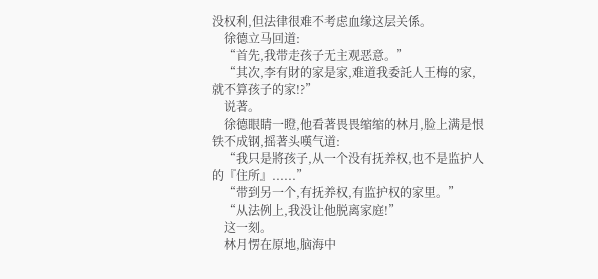没权利,但法律很难不考虑血缘这层关係。
    徐德立马回道:
    “首先,我带走孩子无主观恶意。”
    “其次,李有財的家是家,难道我委託人王梅的家,就不算孩子的家!?”
    说著。
    徐德眼睛一瞪,他看著畏畏缩缩的林月,脸上满是恨铁不成钢,摇著头嘆气道:
    “我只是將孩子,从一个没有抚养权,也不是监护人的『住所』......”
    “带到另一个,有抚养权,有监护权的家里。”
    “从法例上,我没让他脱离家庭!”
    这一刻。
    林月愣在原地,脑海中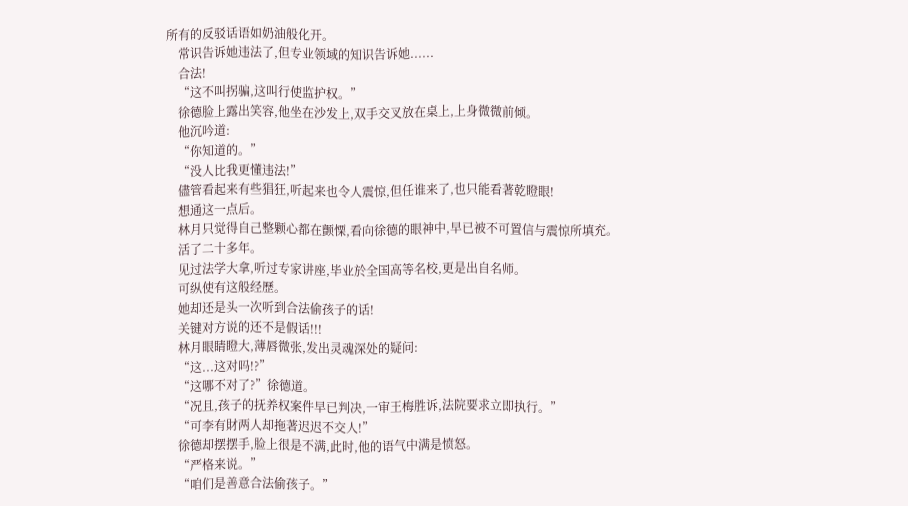所有的反驳话语如奶油般化开。
    常识告诉她违法了,但专业领域的知识告诉她......
    合法!
    “这不叫拐骗,这叫行使监护权。”
    徐德脸上露出笑容,他坐在沙发上,双手交叉放在桌上,上身微微前倾。
    他沉吟道:
    “你知道的。”
    “没人比我更懂违法!”
    儘管看起来有些猖狂,听起来也令人震惊,但任谁来了,也只能看著乾瞪眼!
    想通这一点后。
    林月只觉得自己整颗心都在颤慄,看向徐德的眼神中,早已被不可置信与震惊所填充。
    活了二十多年。
    见过法学大拿,听过专家讲座,毕业於全国高等名校,更是出自名师。
    可纵使有这般经歷。
    她却还是头一次听到合法偷孩子的话!
    关键对方说的还不是假话!!!
    林月眼睛瞪大,薄唇微张,发出灵魂深处的疑问:
    “这...这对吗!?”
    “这哪不对了?”徐德道。
    “况且,孩子的抚养权案件早已判决,一审王梅胜诉,法院要求立即执行。”
    “可李有財两人却拖著迟迟不交人!”
    徐德却摆摆手,脸上很是不满,此时,他的语气中满是愤怒。
    “严格来说。”
    “咱们是善意合法偷孩子。”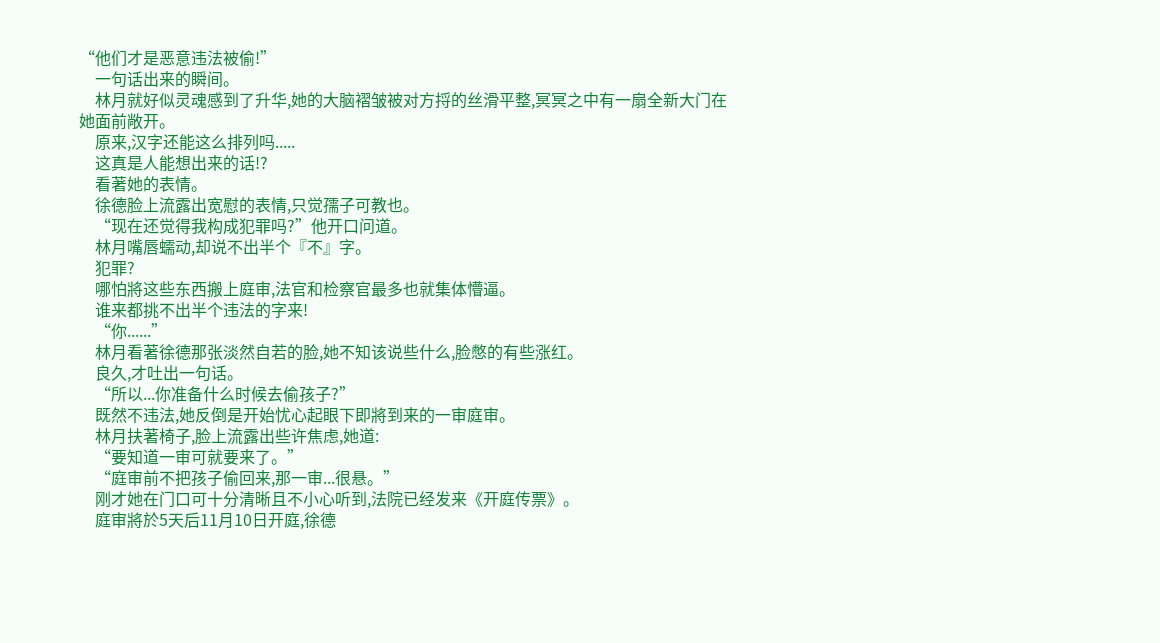“他们才是恶意违法被偷!”
    一句话出来的瞬间。
    林月就好似灵魂感到了升华,她的大脑褶皱被对方捋的丝滑平整,冥冥之中有一扇全新大门在她面前敞开。
    原来,汉字还能这么排列吗.....
    这真是人能想出来的话!?
    看著她的表情。
    徐德脸上流露出宽慰的表情,只觉孺子可教也。
    “现在还觉得我构成犯罪吗?”他开口问道。
    林月嘴唇蠕动,却说不出半个『不』字。
    犯罪?
    哪怕將这些东西搬上庭审,法官和检察官最多也就集体懵逼。
    谁来都挑不出半个违法的字来!
    “你......”
    林月看著徐德那张淡然自若的脸,她不知该说些什么,脸憋的有些涨红。
    良久,才吐出一句话。
    “所以...你准备什么时候去偷孩子?”
    既然不违法,她反倒是开始忧心起眼下即將到来的一审庭审。
    林月扶著椅子,脸上流露出些许焦虑,她道:
    “要知道一审可就要来了。”
    “庭审前不把孩子偷回来,那一审...很悬。”
    刚才她在门口可十分清晰且不小心听到,法院已经发来《开庭传票》。
    庭审將於5天后11月10日开庭,徐德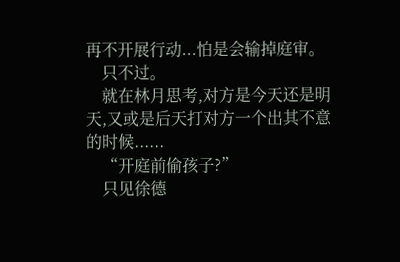再不开展行动...怕是会输掉庭审。
    只不过。
    就在林月思考,对方是今天还是明天,又或是后天打对方一个出其不意的时候......
    “开庭前偷孩子?”
    只见徐德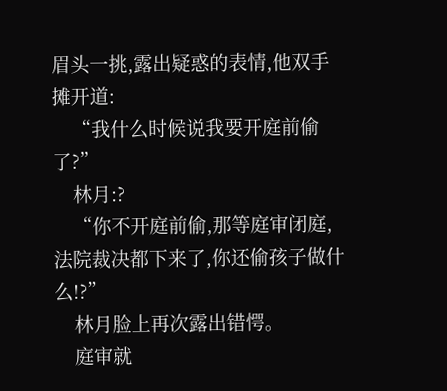眉头一挑,露出疑惑的表情,他双手摊开道:
    “我什么时候说我要开庭前偷了?”
    林月:?
    “你不开庭前偷,那等庭审闭庭,法院裁决都下来了,你还偷孩子做什么!?”
    林月脸上再次露出错愕。
    庭审就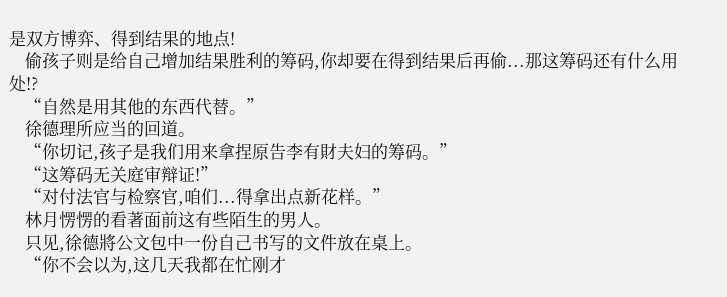是双方博弈、得到结果的地点!
    偷孩子则是给自己增加结果胜利的筹码,你却要在得到结果后再偷...那这筹码还有什么用处!?
    “自然是用其他的东西代替。”
    徐德理所应当的回道。
    “你切记,孩子是我们用来拿捏原告李有財夫妇的筹码。”
    “这筹码无关庭审辩证!”
    “对付法官与检察官,咱们...得拿出点新花样。”
    林月愣愣的看著面前这有些陌生的男人。
    只见,徐德將公文包中一份自己书写的文件放在桌上。
    “你不会以为,这几天我都在忙刚才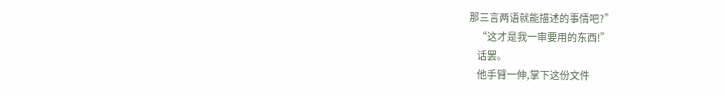那三言两语就能描述的事情吧?”
    “这才是我一审要用的东西!”
    话罢。
    他手臂一伸,掌下这份文件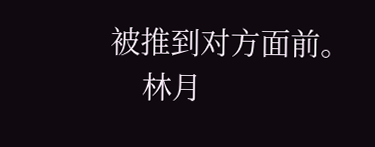被推到对方面前。
    林月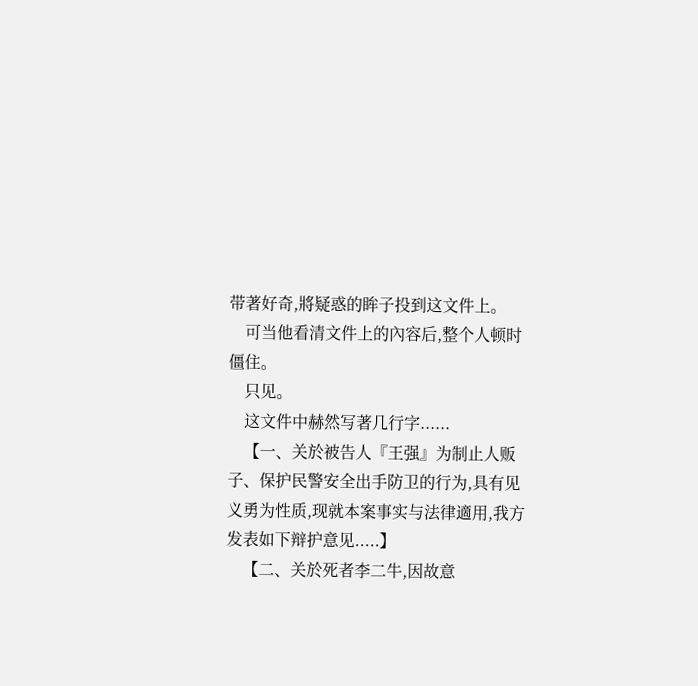带著好奇,將疑惑的眸子投到这文件上。
    可当他看清文件上的內容后,整个人顿时僵住。
    只见。
    这文件中赫然写著几行字......
    【一、关於被告人『王强』为制止人贩子、保护民警安全出手防卫的行为,具有见义勇为性质,现就本案事实与法律適用,我方发表如下辩护意见.....】
    【二、关於死者李二牛,因故意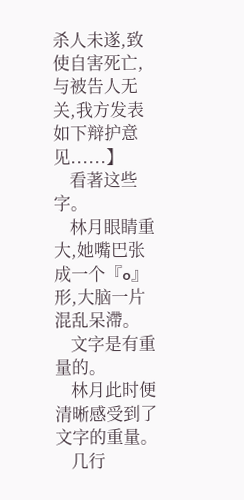杀人未遂,致使自害死亡,与被告人无关,我方发表如下辩护意见......】
    看著这些字。
    林月眼睛重大,她嘴巴张成一个『o』形,大脑一片混乱呆滯。
    文字是有重量的。
    林月此时便清晰感受到了文字的重量。
    几行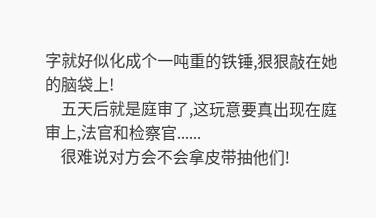字就好似化成个一吨重的铁锤,狠狠敲在她的脑袋上!
    五天后就是庭审了,这玩意要真出现在庭审上,法官和检察官......
    很难说对方会不会拿皮带抽他们!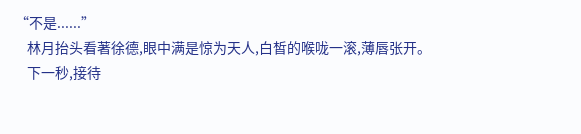“不是......”
    林月抬头看著徐德,眼中满是惊为天人,白皙的喉咙一滚,薄唇张开。
    下一秒,接待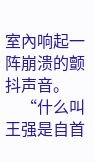室內响起一阵崩溃的颤抖声音。
    “什么叫王强是自首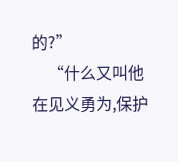的?”
    “什么又叫他在见义勇为,保护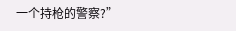一个持枪的警察?”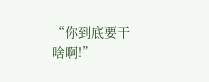“你到底要干啥啊!”